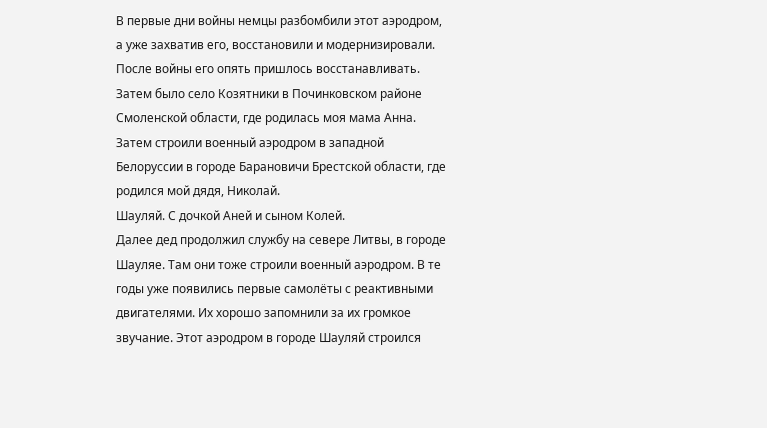В первые дни войны немцы разбомбили этот аэродром, а уже захватив его, восстановили и модернизировали. После войны его опять пришлось восстанавливать.
Затем было село Козятники в Починковском районе Смоленской области, где родилась моя мама Анна.
Затем строили военный аэродром в западной Белоруссии в городе Барановичи Брестской области, где родился мой дядя, Николай.
Шауляй. С дочкой Аней и сыном Колей.
Далее дед продолжил службу на севере Литвы, в городе Шауляе. Там они тоже строили военный аэродром. В те годы уже появились первые самолёты с реактивными двигателями. Их хорошо запомнили за их громкое звучание. Этот аэродром в городе Шауляй строился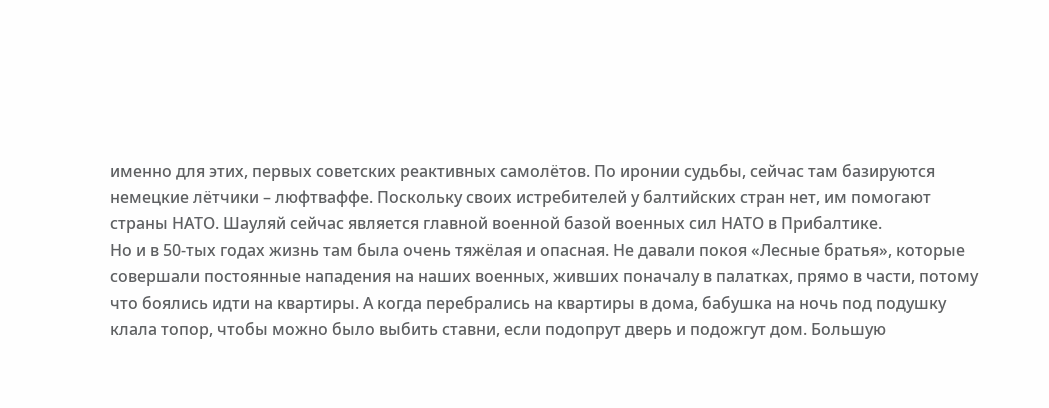именно для этих, первых советских реактивных самолётов. По иронии судьбы, сейчас там базируются немецкие лётчики – люфтваффе. Поскольку своих истребителей у балтийских стран нет, им помогают страны НАТО. Шауляй сейчас является главной военной базой военных сил НАТО в Прибалтике.
Но и в 50-тых годах жизнь там была очень тяжёлая и опасная. Не давали покоя «Лесные братья», которые совершали постоянные нападения на наших военных, живших поначалу в палатках, прямо в части, потому что боялись идти на квартиры. А когда перебрались на квартиры в дома, бабушка на ночь под подушку клала топор, чтобы можно было выбить ставни, если подопрут дверь и подожгут дом. Большую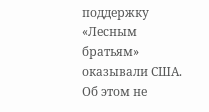поддержку «Лесным братьям» оказывали США. Об этом не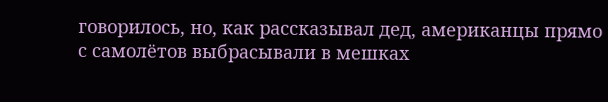говорилось, но, как рассказывал дед, американцы прямо
с самолётов выбрасывали в мешках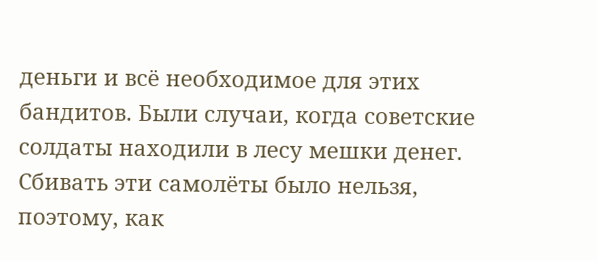деньги и всё необходимое для этих бандитов. Были случаи, когда советские солдаты находили в лесу мешки денег. Сбивать эти самолёты было нельзя, поэтому, как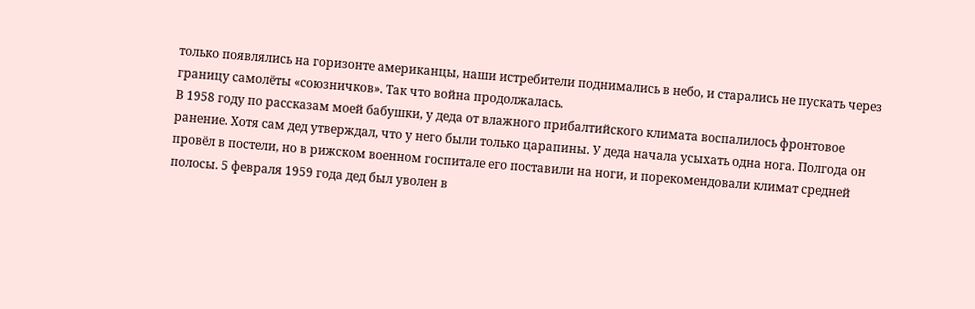только появлялись на горизонте американцы, наши истребители поднимались в небо, и старались не пускать через границу самолёты «союзничков». Так что война продолжалась.
В 1958 году по рассказам моей бабушки, у деда от влажного прибалтийского климата воспалилось фронтовое ранение. Хотя сам дед утверждал, что у него были только царапины. У деда начала усыхать одна нога. Полгода он провёл в постели, но в рижском военном госпитале его поставили на ноги, и порекомендовали климат средней полосы. 5 февраля 1959 года дед был уволен в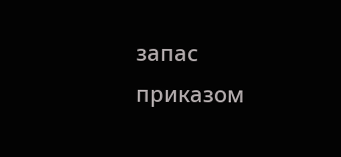запас приказом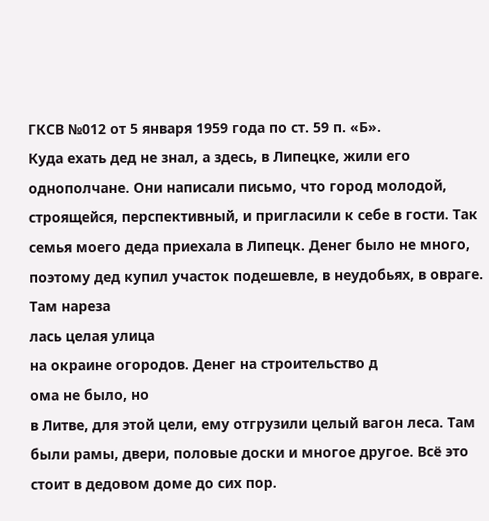ГКСВ №012 от 5 января 1959 года по ст. 59 п. «Б».
Куда ехать дед не знал, а здесь, в Липецке, жили его однополчане. Они написали письмо, что город молодой, строящейся, перспективный, и пригласили к себе в гости. Так семья моего деда приехала в Липецк. Денег было не много, поэтому дед купил участок подешевле, в неудобьях, в овраге. Там нареза
лась целая улица
на окраине огородов. Денег на строительство д
ома не было, но
в Литве, для этой цели, ему отгрузили целый вагон леса. Там были рамы, двери, половые доски и многое другое. Всё это стоит в дедовом доме до сих пор.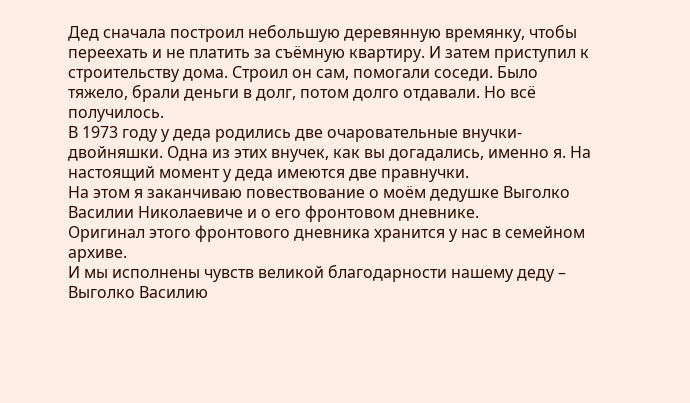Дед сначала построил небольшую деревянную времянку, чтобы переехать и не платить за съёмную квартиру. И затем приступил к строительству дома. Строил он сам, помогали соседи. Было тяжело, брали деньги в долг, потом долго отдавали. Но всё получилось.
В 1973 году у деда родились две очаровательные внучки-двойняшки. Одна из этих внучек, как вы догадались, именно я. На настоящий момент у деда имеются две правнучки.
На этом я заканчиваю повествование о моём дедушке Выголко Василии Николаевиче и о его фронтовом дневнике.
Оригинал этого фронтового дневника хранится у нас в семейном архиве.
И мы исполнены чувств великой благодарности нашему деду – Выголко Василию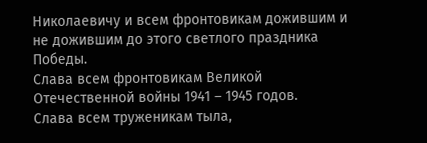Николаевичу и всем фронтовикам дожившим и не дожившим до этого светлого праздника Победы.
Слава всем фронтовикам Великой Отечественной войны 1941 – 1945 годов.
Слава всем труженикам тыла,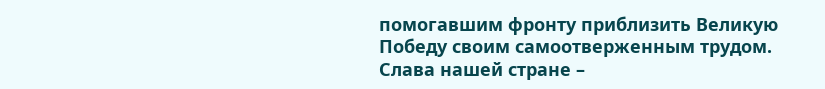помогавшим фронту приблизить Великую Победу своим самоотверженным трудом.
Слава нашей стране –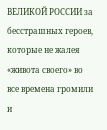ВЕЛИКОЙ РОССИИ за бесстрашных героев, которые не жалея «живота своего» во все времена громили и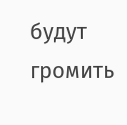будут громить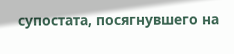супостата, посягнувшего на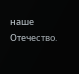наше Отечество.